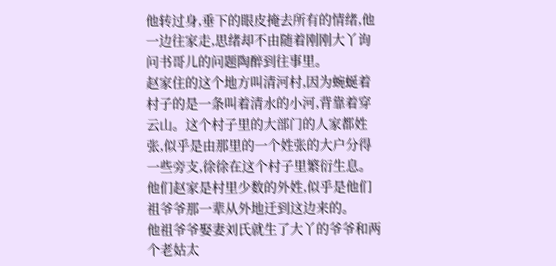他转过身,垂下的眼皮掩去所有的情绪,他一边往家走,思绪却不由随着刚刚大丫询问书哥儿的问题陶醉到往事里。
赵家住的这个地方叫清河村,因为蜿蜒着村子的是一条叫着清水的小河,背靠着穿云山。这个村子里的大部门的人家都姓张,似乎是由那里的一个姓张的大户分得一些旁支,徐徐在这个村子里繁衍生息。
他们赵家是村里少数的外姓,似乎是他们祖爷爷那一辈从外地迁到这边来的。
他祖爷爷娶妻刘氏就生了大丫的爷爷和两个老姑太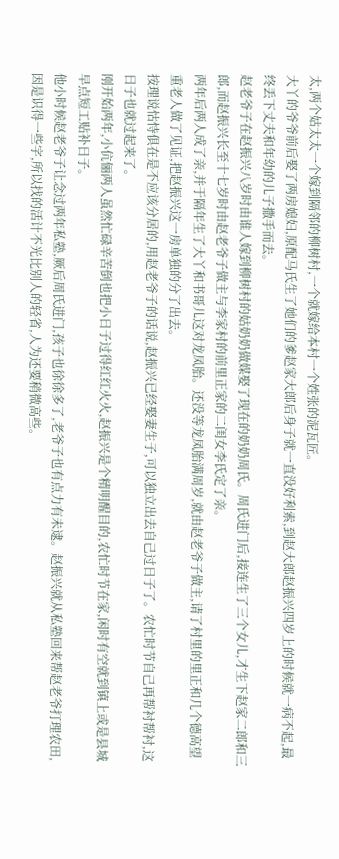太,两个姑太太一个嫁到隔邻的柳树村,一个就嫁给本村一个姓张的泥瓦匠。
大丫的爷爷前后娶了两房媳妇,原配马氏生了她们的爹赵家大郎后身子就一直没好利索,到赵大郎赵振兴四岁上的时候就一病不起,最终丢下丈夫和年幼的儿子撒手而去。
赵老爷子在赵振兴八岁时由谁人嫁到柳树村的姑奶奶做媒娶了现在的奶奶周氏。周氏进门后,接连生了三个女儿,才生下赵家二郎和三郎,而赵振兴长至十七岁时由赵老爷子做主与李家村的前里正家的二闺女李氏定了亲。
两年后两人成了亲,并于隔年生了大丫和书哥儿这对龙凤胎。还没等龙凤胎满周岁,就由赵老爷子做主,请了村里的里正和几个德高望重老人做了见证,把赵振兴这一房单独的分了出去。
按理说怙恃俱在是不应该分居的,用赵老爷子的话说,赵振兴已经娶妻生子,可以独立出去自己过日子了。农忙时节自己再帮衬帮衬,这日子也就过起来了。
刚开始两年,小伉俪两人虽然忙碌辛苦倒也把小日子过得红红火火,赵振兴是个精明醒目的,农忙时节在家,闲时有空就到镇上或是县城早点短工贴补日子。
他小时候赵老爷子让念过两年私塾,厥后周氏进门,孩子也徐徐多了,老爷子也有点力有未逮。赵振兴就从私塾回来帮赵老爷打理农田,因是识得一些字,所以找的活计不光比别人的轻省,人为还要稍微高些。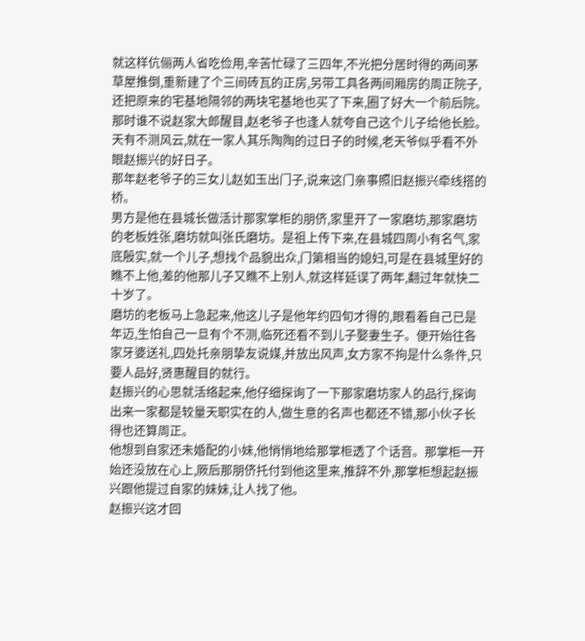就这样伉俪两人省吃俭用,辛苦忙碌了三四年,不光把分居时得的两间茅草屋推倒,重新建了个三间砖瓦的正房,另带工具各两间厢房的周正院子,还把原来的宅基地隔邻的两块宅基地也买了下来,圈了好大一个前后院。
那时谁不说赵家大郎醒目,赵老爷子也逢人就夸自己这个儿子给他长脸。
天有不测风云,就在一家人其乐陶陶的过日子的时候,老天爷似乎看不外眼赵振兴的好日子。
那年赵老爷子的三女儿赵如玉出门子,说来这门亲事照旧赵振兴牵线搭的桥。
男方是他在县城长做活计那家掌柜的朋侪,家里开了一家磨坊,那家磨坊的老板姓张,磨坊就叫张氏磨坊。是祖上传下来,在县城四周小有名气,家底殷实,就一个儿子,想找个品貌出众,门第相当的媳妇,可是在县城里好的瞧不上他,差的他那儿子又瞧不上别人,就这样延误了两年,翻过年就快二十岁了。
磨坊的老板马上急起来,他这儿子是他年约四旬才得的,眼看着自己已是年迈,生怕自己一旦有个不测,临死还看不到儿子娶妻生子。便开始往各家牙婆送礼,四处托亲朋挚友说媒,并放出风声,女方家不拘是什么条件,只要人品好,贤惠醒目的就行。
赵振兴的心思就活络起来,他仔细探询了一下那家磨坊家人的品行,探询出来一家都是较量天职实在的人,做生意的名声也都还不错,那小伙子长得也还算周正。
他想到自家还未婚配的小妹,他悄悄地给那掌柜透了个话音。那掌柜一开始还没放在心上,厥后那朋侪托付到他这里来,推辞不外,那掌柜想起赵振兴跟他提过自家的妹妹,让人找了他。
赵振兴这才回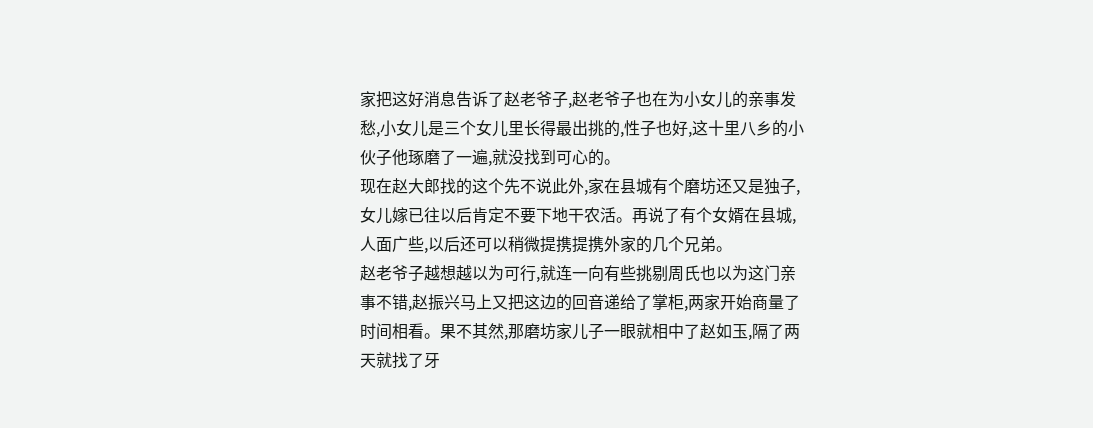家把这好消息告诉了赵老爷子,赵老爷子也在为小女儿的亲事发愁,小女儿是三个女儿里长得最出挑的,性子也好,这十里八乡的小伙子他琢磨了一遍,就没找到可心的。
现在赵大郎找的这个先不说此外,家在县城有个磨坊还又是独子,女儿嫁已往以后肯定不要下地干农活。再说了有个女婿在县城,人面广些,以后还可以稍微提携提携外家的几个兄弟。
赵老爷子越想越以为可行,就连一向有些挑剔周氏也以为这门亲事不错,赵振兴马上又把这边的回音递给了掌柜,两家开始商量了时间相看。果不其然,那磨坊家儿子一眼就相中了赵如玉,隔了两天就找了牙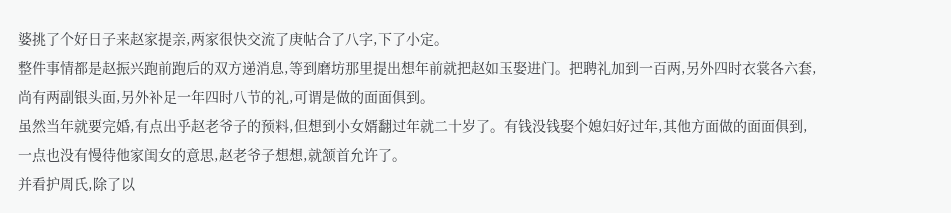婆挑了个好日子来赵家提亲,两家很快交流了庚帖合了八字,下了小定。
整件事情都是赵振兴跑前跑后的双方递消息,等到磨坊那里提出想年前就把赵如玉娶进门。把聘礼加到一百两,另外四时衣裳各六套,尚有两副银头面,另外补足一年四时八节的礼,可谓是做的面面俱到。
虽然当年就要完婚,有点出乎赵老爷子的预料,但想到小女婿翻过年就二十岁了。有钱没钱娶个媳妇好过年,其他方面做的面面俱到,一点也没有慢待他家闺女的意思,赵老爷子想想,就颔首允许了。
并看护周氏,除了以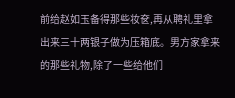前给赵如玉备得那些妆奁,再从聘礼里拿出来三十两银子做为压箱底。男方家拿来的那些礼物,除了一些给他们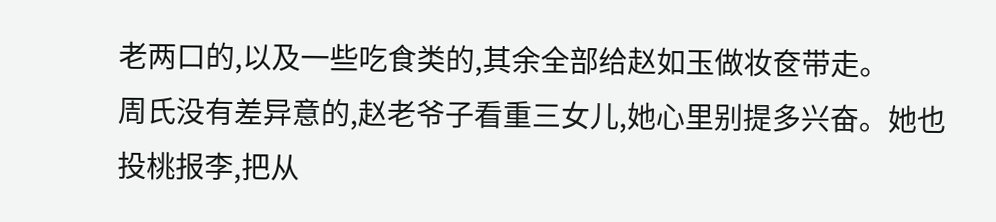老两口的,以及一些吃食类的,其余全部给赵如玉做妆奁带走。
周氏没有差异意的,赵老爷子看重三女儿,她心里别提多兴奋。她也投桃报李,把从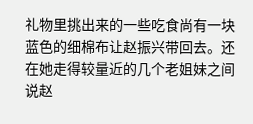礼物里挑出来的一些吃食尚有一块蓝色的细棉布让赵振兴带回去。还在她走得较量近的几个老姐妹之间说赵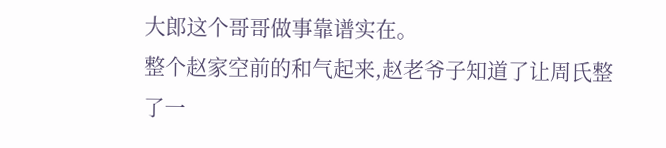大郎这个哥哥做事靠谱实在。
整个赵家空前的和气起来,赵老爷子知道了让周氏整了一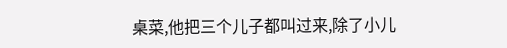桌菜,他把三个儿子都叫过来,除了小儿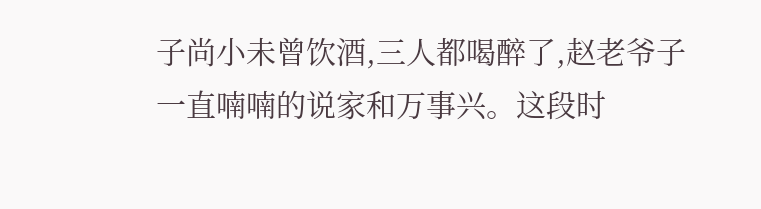子尚小未曾饮酒,三人都喝醉了,赵老爷子一直喃喃的说家和万事兴。这段时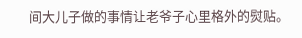间大儿子做的事情让老爷子心里格外的熨贴。